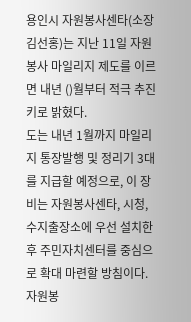용인시 자원봉사센타(소장 김선홍)는 지난 11일 자원봉사 마일리지 제도를 이르면 내년 ()월부터 적극 추진키로 밝혔다.
도는 내년 1월까지 마일리지 통장발행 및 정리기 3대를 지급할 예정으로, 이 장비는 자원봉사센타, 시청, 수지출장소에 우선 설치한 후 주민자치센터를 중심으로 확대 마련할 방침이다.
자원봉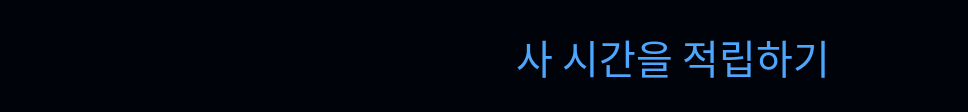사 시간을 적립하기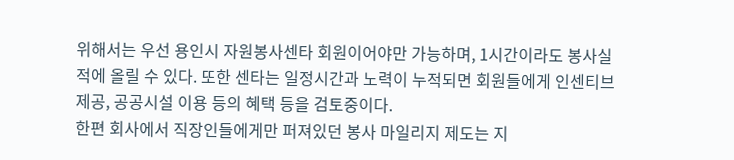위해서는 우선 용인시 자원봉사센타 회원이어야만 가능하며, 1시간이라도 봉사실적에 올릴 수 있다. 또한 센타는 일정시간과 노력이 누적되면 회원들에게 인센티브 제공, 공공시설 이용 등의 혜택 등을 검토중이다.
한편 회사에서 직장인들에게만 퍼져있던 봉사 마일리지 제도는 지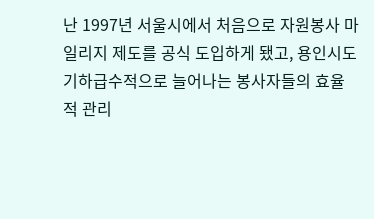난 1997년 서울시에서 처음으로 자원봉사 마일리지 제도를 공식 도입하게 됐고, 용인시도 기하급수적으로 늘어나는 봉사자들의 효율적 관리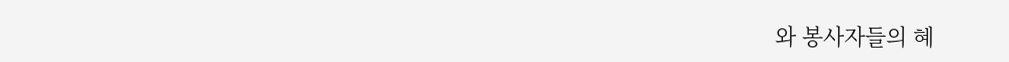와 봉사자들의 혜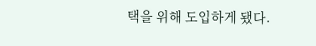택을 위해 도입하게 됐다.